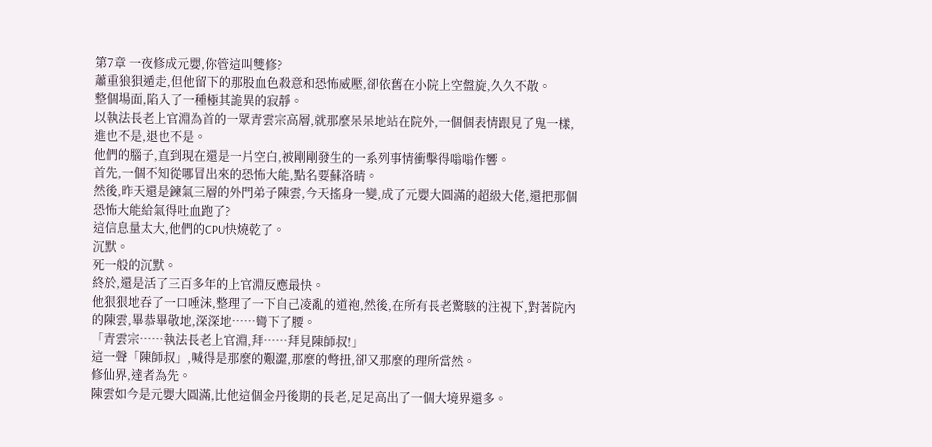第7章 一夜修成元嬰,你管這叫雙修?
蕭重狼狽遁走,但他留下的那股血色殺意和恐怖威壓,卻依舊在小院上空盤旋,久久不散。
整個場面,陷入了一種極其詭異的寂靜。
以執法長老上官淵為首的一眾青雲宗高層,就那麼呆呆地站在院外,一個個表情跟見了鬼一樣,進也不是,退也不是。
他們的腦子,直到現在還是一片空白,被剛剛發生的一系列事情衝擊得嗡嗡作響。
首先,一個不知從哪冒出來的恐怖大能,點名要蘇洛晴。
然後,昨天還是鍊氣三層的外門弟子陳雲,今天搖身一變,成了元嬰大圓滿的超級大佬,還把那個恐怖大能給氣得吐血跑了?
這信息量太大,他們的CPU快燒乾了。
沉默。
死一般的沉默。
終於,還是活了三百多年的上官淵反應最快。
他狠狠地吞了一口唾沫,整理了一下自己凌亂的道袍,然後,在所有長老驚駭的注視下,對著院內的陳雲,畢恭畢敬地,深深地……彎下了腰。
「青雲宗……執法長老上官淵,拜……拜見陳師叔!」
這一聲「陳師叔」,喊得是那麼的艱澀,那麼的彆扭,卻又那麼的理所當然。
修仙界,達者為先。
陳雲如今是元嬰大圓滿,比他這個金丹後期的長老,足足高出了一個大境界還多。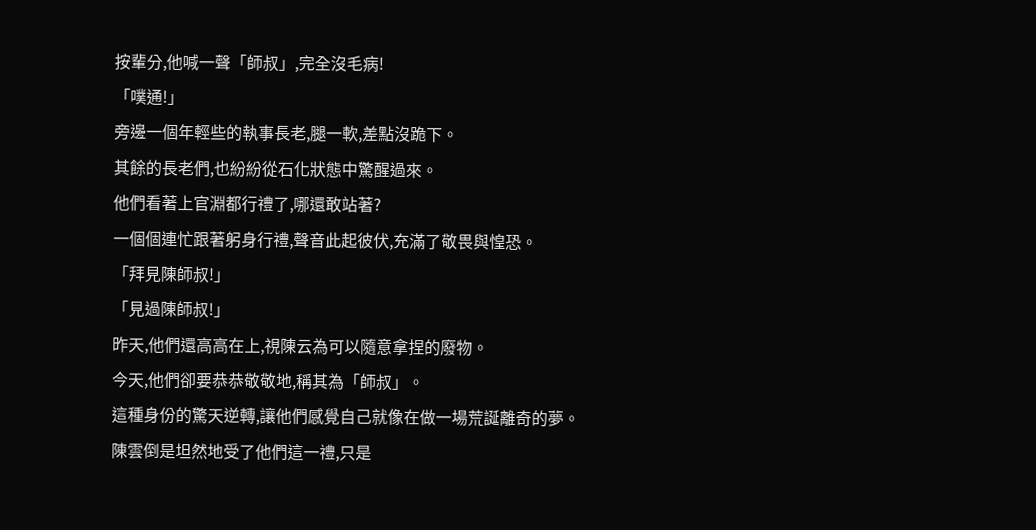按輩分,他喊一聲「師叔」,完全沒毛病!
「噗通!」
旁邊一個年輕些的執事長老,腿一軟,差點沒跪下。
其餘的長老們,也紛紛從石化狀態中驚醒過來。
他們看著上官淵都行禮了,哪還敢站著?
一個個連忙跟著躬身行禮,聲音此起彼伏,充滿了敬畏與惶恐。
「拜見陳師叔!」
「見過陳師叔!」
昨天,他們還高高在上,視陳云為可以隨意拿捏的廢物。
今天,他們卻要恭恭敬敬地,稱其為「師叔」。
這種身份的驚天逆轉,讓他們感覺自己就像在做一場荒誕離奇的夢。
陳雲倒是坦然地受了他們這一禮,只是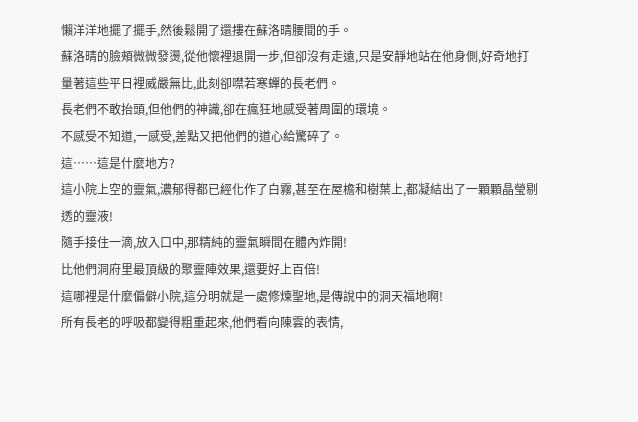懶洋洋地擺了擺手,然後鬆開了還摟在蘇洛晴腰間的手。
蘇洛晴的臉頰微微發燙,從他懷裡退開一步,但卻沒有走遠,只是安靜地站在他身側,好奇地打量著這些平日裡威嚴無比,此刻卻噤若寒蟬的長老們。
長老們不敢抬頭,但他們的神識,卻在瘋狂地感受著周圍的環境。
不感受不知道,一感受,差點又把他們的道心給驚碎了。
這……這是什麼地方?
這小院上空的靈氣,濃郁得都已經化作了白霧,甚至在屋檐和樹葉上,都凝結出了一顆顆晶瑩剔透的靈液!
隨手接住一滴,放入口中,那精純的靈氣瞬間在體內炸開!
比他們洞府里最頂級的聚靈陣效果,還要好上百倍!
這哪裡是什麼偏僻小院,這分明就是一處修煉聖地,是傳說中的洞天福地啊!
所有長老的呼吸都變得粗重起來,他們看向陳雲的表情,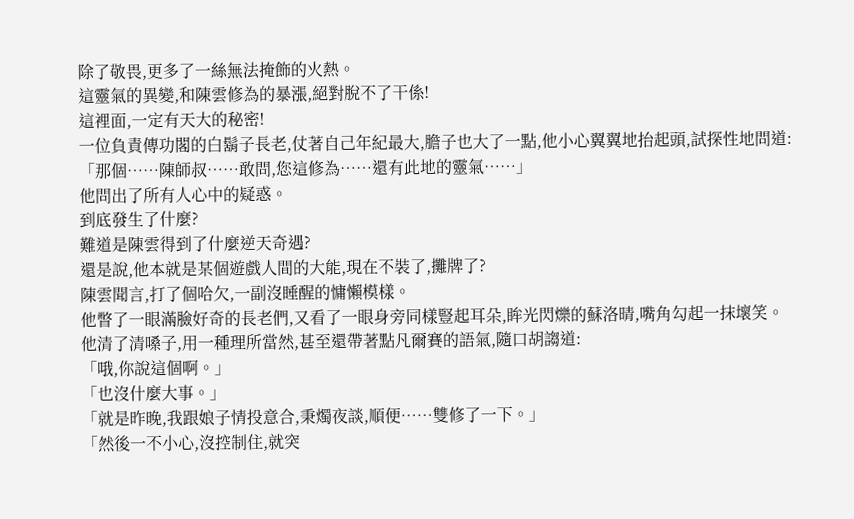除了敬畏,更多了一絲無法掩飾的火熱。
這靈氣的異變,和陳雲修為的暴漲,絕對脫不了干係!
這裡面,一定有天大的秘密!
一位負責傳功閣的白鬍子長老,仗著自己年紀最大,膽子也大了一點,他小心翼翼地抬起頭,試探性地問道:
「那個……陳師叔……敢問,您這修為……還有此地的靈氣……」
他問出了所有人心中的疑惑。
到底發生了什麼?
難道是陳雲得到了什麼逆天奇遇?
還是說,他本就是某個遊戲人間的大能,現在不裝了,攤牌了?
陳雲聞言,打了個哈欠,一副沒睡醒的慵懶模樣。
他瞥了一眼滿臉好奇的長老們,又看了一眼身旁同樣豎起耳朵,眸光閃爍的蘇洛晴,嘴角勾起一抹壞笑。
他清了清嗓子,用一種理所當然,甚至還帶著點凡爾賽的語氣,隨口胡謅道:
「哦,你說這個啊。」
「也沒什麼大事。」
「就是昨晚,我跟娘子情投意合,秉燭夜談,順便……雙修了一下。」
「然後一不小心,沒控制住,就突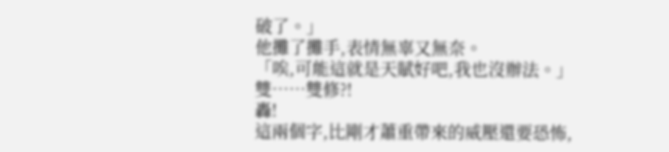破了。」
他攤了攤手,表情無辜又無奈。
「唉,可能這就是天賦好吧,我也沒辦法。」
雙……雙修?!
轟!
這兩個字,比剛才蕭重帶來的威壓還要恐怖,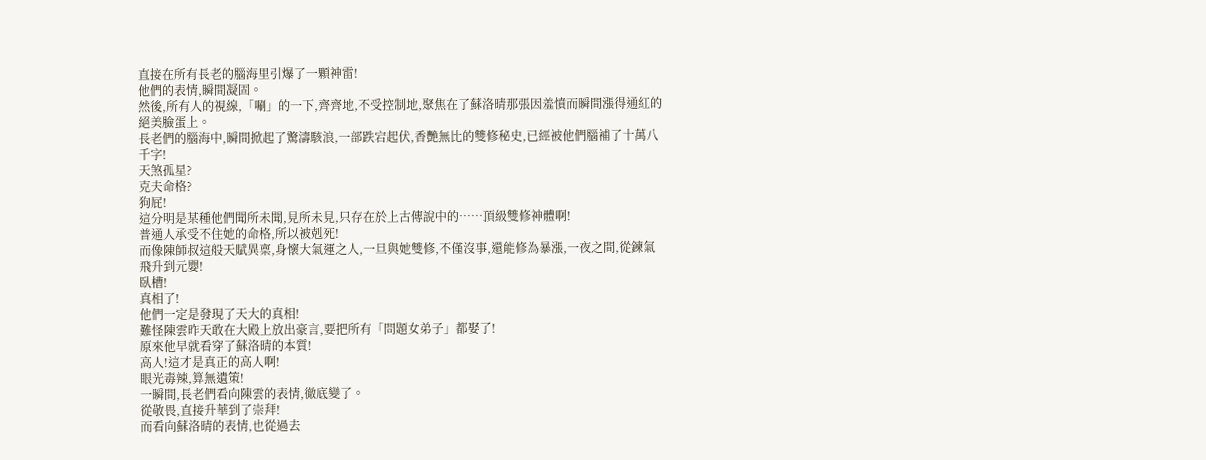直接在所有長老的腦海里引爆了一顆神雷!
他們的表情,瞬間凝固。
然後,所有人的視線,「唰」的一下,齊齊地,不受控制地,聚焦在了蘇洛晴那張因羞憤而瞬間漲得通紅的絕美臉蛋上。
長老們的腦海中,瞬間掀起了驚濤駭浪,一部跌宕起伏,香艷無比的雙修秘史,已經被他們腦補了十萬八千字!
天煞孤星?
克夫命格?
狗屁!
這分明是某種他們聞所未聞,見所未見,只存在於上古傳說中的……頂級雙修神體啊!
普通人承受不住她的命格,所以被剋死!
而像陳師叔這般天賦異稟,身懷大氣運之人,一旦與她雙修,不僅沒事,還能修為暴漲,一夜之間,從鍊氣飛升到元嬰!
臥槽!
真相了!
他們一定是發現了天大的真相!
難怪陳雲昨天敢在大殿上放出豪言,要把所有「問題女弟子」都娶了!
原來他早就看穿了蘇洛晴的本質!
高人!這才是真正的高人啊!
眼光毒辣,算無遺策!
一瞬間,長老們看向陳雲的表情,徹底變了。
從敬畏,直接升華到了崇拜!
而看向蘇洛晴的表情,也從過去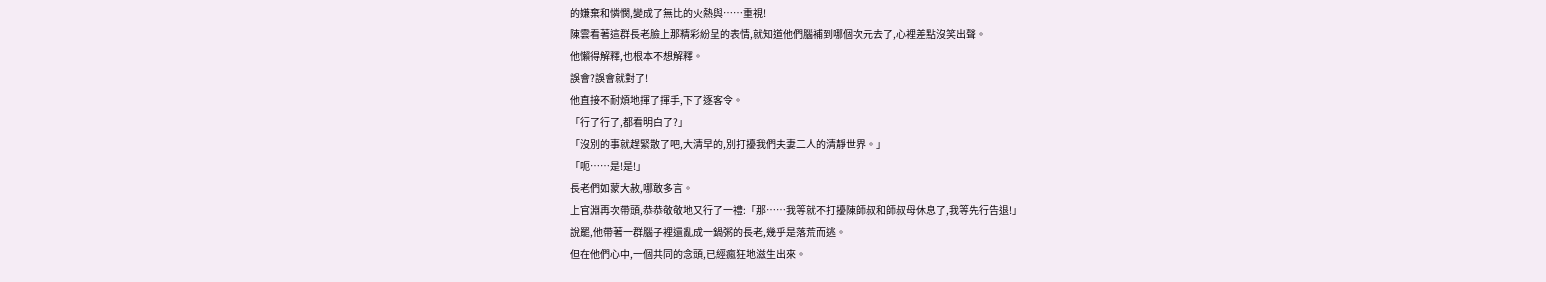的嫌棄和憐憫,變成了無比的火熱與……重視!
陳雲看著這群長老臉上那精彩紛呈的表情,就知道他們腦補到哪個次元去了,心裡差點沒笑出聲。
他懶得解釋,也根本不想解釋。
誤會?誤會就對了!
他直接不耐煩地揮了揮手,下了逐客令。
「行了行了,都看明白了?」
「沒別的事就趕緊散了吧,大清早的,別打擾我們夫妻二人的清靜世界。」
「呃……是!是!」
長老們如蒙大赦,哪敢多言。
上官淵再次帶頭,恭恭敬敬地又行了一禮:「那……我等就不打擾陳師叔和師叔母休息了,我等先行告退!」
說罷,他帶著一群腦子裡還亂成一鍋粥的長老,幾乎是落荒而逃。
但在他們心中,一個共同的念頭,已經瘋狂地滋生出來。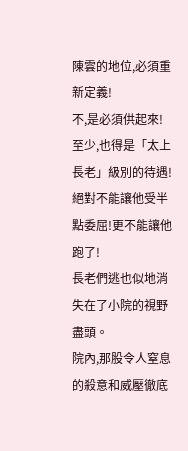陳雲的地位,必須重新定義!
不,是必須供起來!
至少,也得是「太上長老」級別的待遇!
絕對不能讓他受半點委屈!更不能讓他跑了!
長老們逃也似地消失在了小院的視野盡頭。
院內,那股令人窒息的殺意和威壓徹底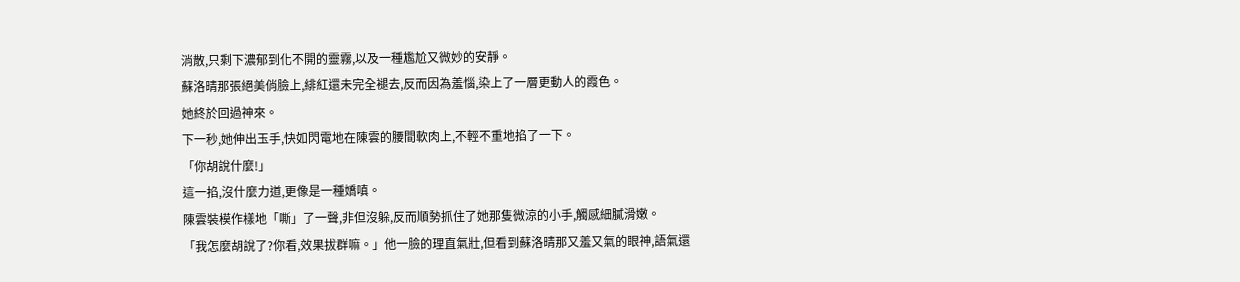消散,只剩下濃郁到化不開的靈霧,以及一種尷尬又微妙的安靜。
蘇洛晴那張絕美俏臉上,緋紅還未完全褪去,反而因為羞惱,染上了一層更動人的霞色。
她終於回過神來。
下一秒,她伸出玉手,快如閃電地在陳雲的腰間軟肉上,不輕不重地掐了一下。
「你胡說什麼!」
這一掐,沒什麼力道,更像是一種嬌嗔。
陳雲裝模作樣地「嘶」了一聲,非但沒躲,反而順勢抓住了她那隻微涼的小手,觸感細膩滑嫩。
「我怎麼胡說了?你看,效果拔群嘛。」他一臉的理直氣壯,但看到蘇洛晴那又羞又氣的眼神,語氣還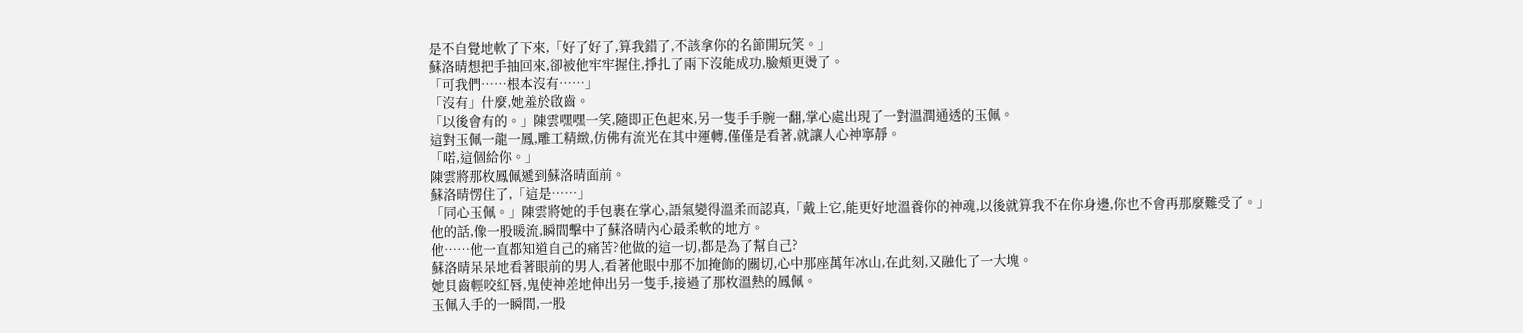是不自覺地軟了下來,「好了好了,算我錯了,不該拿你的名節開玩笑。」
蘇洛晴想把手抽回來,卻被他牢牢握住,掙扎了兩下沒能成功,臉頰更燙了。
「可我們……根本沒有……」
「沒有」什麼,她羞於啟齒。
「以後會有的。」陳雲嘿嘿一笑,隨即正色起來,另一隻手手腕一翻,掌心處出現了一對溫潤通透的玉佩。
這對玉佩一龍一鳳,雕工精緻,仿佛有流光在其中運轉,僅僅是看著,就讓人心神寧靜。
「喏,這個給你。」
陳雲將那枚鳳佩遞到蘇洛晴面前。
蘇洛晴愣住了,「這是……」
「同心玉佩。」陳雲將她的手包裹在掌心,語氣變得溫柔而認真,「戴上它,能更好地溫養你的神魂,以後就算我不在你身邊,你也不會再那麼難受了。」
他的話,像一股暖流,瞬間擊中了蘇洛晴內心最柔軟的地方。
他……他一直都知道自己的痛苦?他做的這一切,都是為了幫自己?
蘇洛晴呆呆地看著眼前的男人,看著他眼中那不加掩飾的關切,心中那座萬年冰山,在此刻,又融化了一大塊。
她貝齒輕咬紅唇,鬼使神差地伸出另一隻手,接過了那枚溫熱的鳳佩。
玉佩入手的一瞬間,一股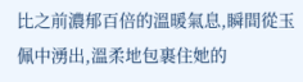比之前濃郁百倍的溫暖氣息,瞬間從玉佩中湧出,溫柔地包裹住她的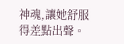神魂,讓她舒服得差點出聲。